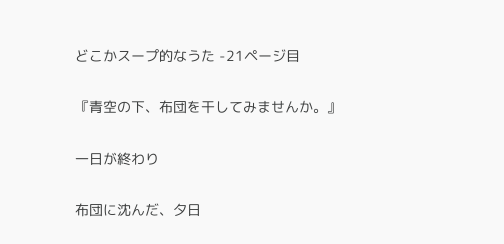どこかスープ的なうた -21ページ目

『青空の下、布団を干してみませんか。』

一日が終わり

布団に沈んだ、夕日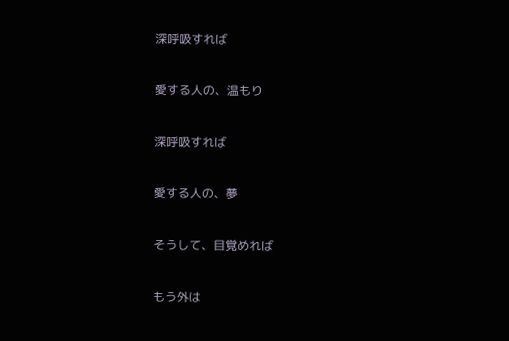深呼吸すれば

愛する人の、温もり

深呼吸すれば

愛する人の、夢

そうして、目覚めれば

もう外は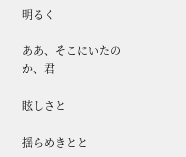明るく

ああ、そこにいたのか、君

眩しさと

揺らめきとと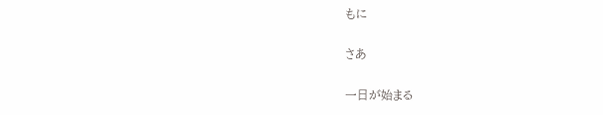もに

さあ

一日が始まる